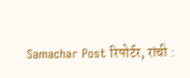Samachar Post रिपोर्टर, रांची :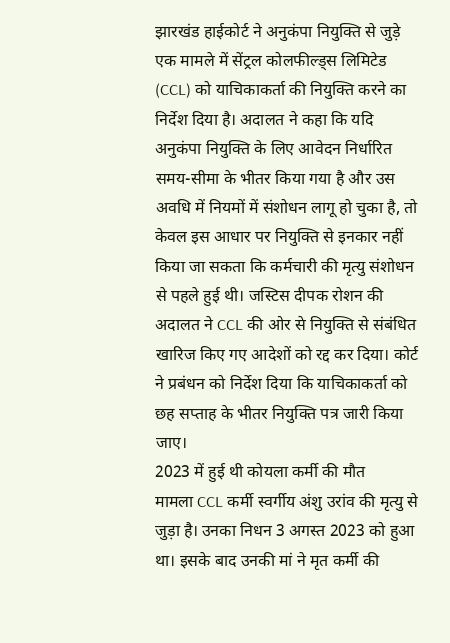झारखंड हाईकोर्ट ने अनुकंपा नियुक्ति से जुड़े एक मामले में सेंट्रल कोलफील्ड्स लिमिटेड (CCL) को याचिकाकर्ता की नियुक्ति करने का निर्देश दिया है। अदालत ने कहा कि यदि अनुकंपा नियुक्ति के लिए आवेदन निर्धारित समय-सीमा के भीतर किया गया है और उस अवधि में नियमों में संशोधन लागू हो चुका है, तो केवल इस आधार पर नियुक्ति से इनकार नहीं किया जा सकता कि कर्मचारी की मृत्यु संशोधन से पहले हुई थी। जस्टिस दीपक रोशन की अदालत ने CCL की ओर से नियुक्ति से संबंधित खारिज किए गए आदेशों को रद्द कर दिया। कोर्ट ने प्रबंधन को निर्देश दिया कि याचिकाकर्ता को छह सप्ताह के भीतर नियुक्ति पत्र जारी किया जाए।
2023 में हुई थी कोयला कर्मी की मौत
मामला CCL कर्मी स्वर्गीय अंशु उरांव की मृत्यु से जुड़ा है। उनका निधन 3 अगस्त 2023 को हुआ था। इसके बाद उनकी मां ने मृत कर्मी की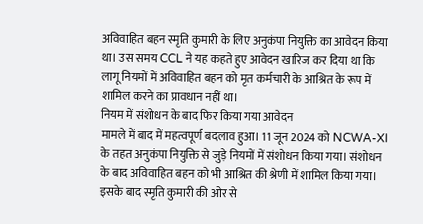अविवाहित बहन स्मृति कुमारी के लिए अनुकंपा नियुक्ति का आवेदन किया था। उस समय CCL ने यह कहते हुए आवेदन खारिज कर दिया था कि लागू नियमों में अविवाहित बहन को मृत कर्मचारी के आश्रित के रूप में शामिल करने का प्रावधान नहीं था।
नियम में संशोधन के बाद फिर किया गया आवेदन
मामले में बाद में महत्वपूर्ण बदलाव हुआ। 11 जून 2024 को NCWA-XI के तहत अनुकंपा नियुक्ति से जुड़े नियमों में संशोधन किया गया। संशोधन के बाद अविवाहित बहन को भी आश्रित की श्रेणी में शामिल किया गया। इसके बाद स्मृति कुमारी की ओर से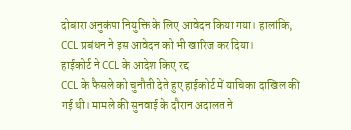दोबारा अनुकंपा नियुक्ति के लिए आवेदन किया गया। हालांकि, CCL प्रबंधन ने इस आवेदन को भी खारिज कर दिया।
हाईकोर्ट ने CCL के आदेश किए रद्द
CCL के फैसले को चुनौती देते हुए हाईकोर्ट में याचिका दाखिल की गई थी। मामले की सुनवाई के दौरान अदालत ने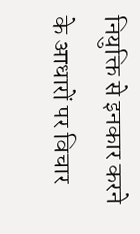नियुक्ति से इनकार करने के आधारों पर विचार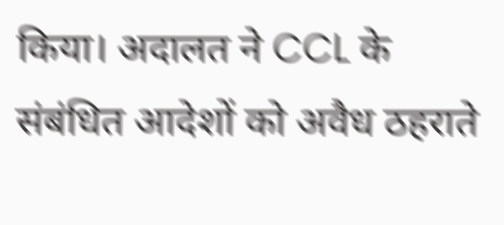किया। अदालत ने CCL के संबंधित आदेशों को अवैध ठहराते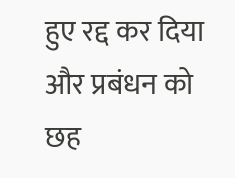हुए रद्द कर दिया और प्रबंधन को छह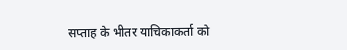सप्ताह के भीतर याचिकाकर्ता को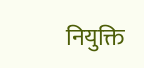नियुक्ति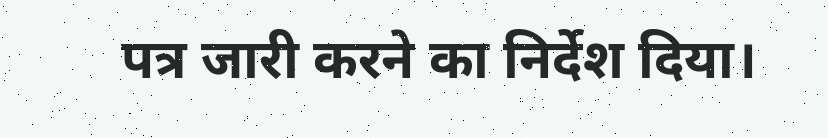पत्र जारी करने का निर्देश दिया।